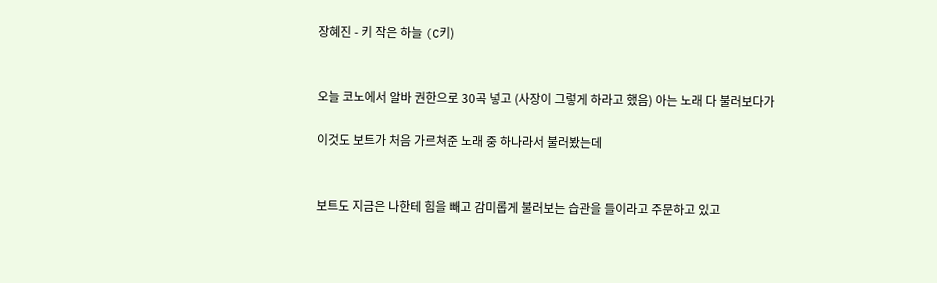장혜진 - 키 작은 하늘 (C키)


오늘 코노에서 알바 권한으로 30곡 넣고 (사장이 그렇게 하라고 했음) 아는 노래 다 불러보다가

이것도 보트가 처음 가르쳐준 노래 중 하나라서 불러봤는데


보트도 지금은 나한테 힘을 빼고 감미롭게 불러보는 습관을 들이라고 주문하고 있고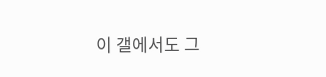이 갤에서도 그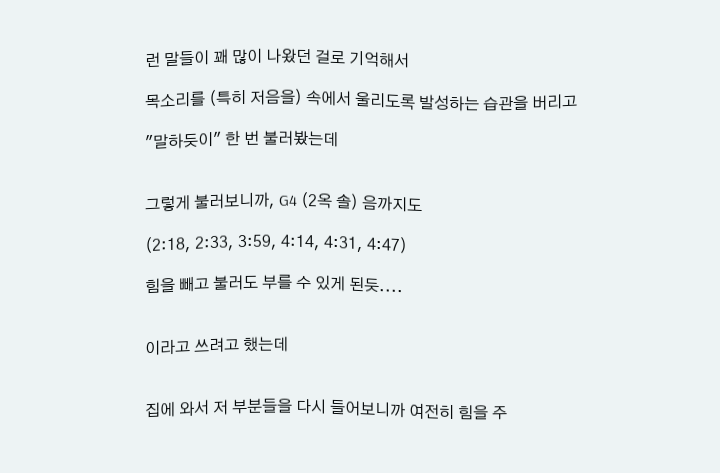런 말들이 꽤 많이 나왔던 걸로 기억해서

목소리를 (특히 저음을) 속에서 울리도록 발성하는 습관을 버리고

"말하듯이" 한 번 불러봤는데


그렇게 불러보니까, G4 (2옥 솔) 음까지도

(2:18, 2:33, 3:59, 4:14, 4:31, 4:47)

힘을 빼고 불러도 부를 수 있게 된듯....


이라고 쓰려고 했는데


집에 와서 저 부분들을 다시 들어보니까 여전히 힘을 주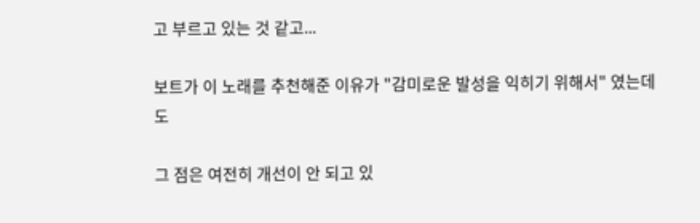고 부르고 있는 것 같고...

보트가 이 노래를 추천해준 이유가 "감미로운 발성을 익히기 위해서" 였는데도

그 점은 여전히 개선이 안 되고 있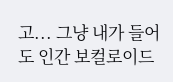고... 그냥 내가 들어도 인간 보컬로이드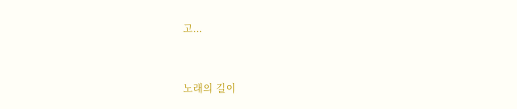고...


노래의 길이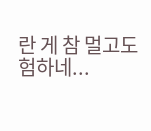란 게 참 멀고도 험하네...